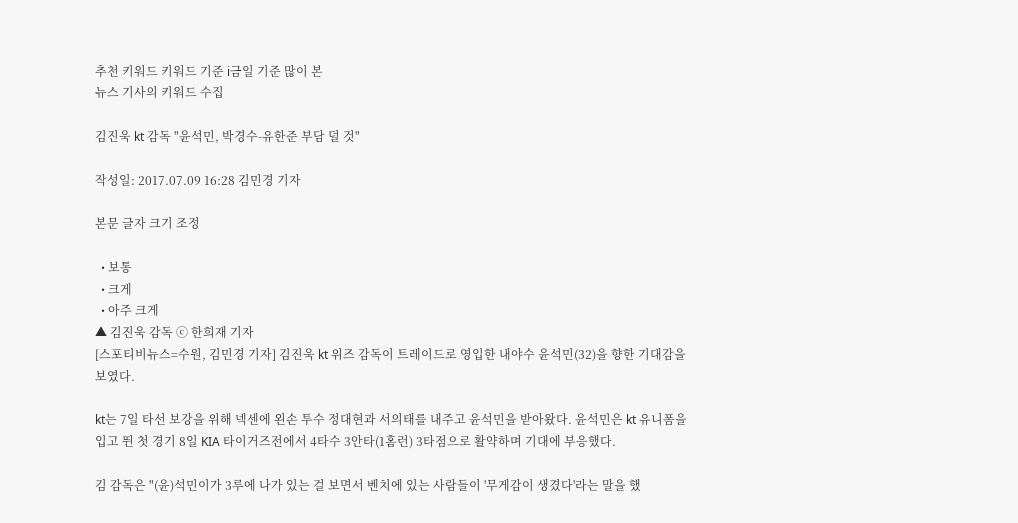추천 키워드 키워드 기준 i금일 기준 많이 본
뉴스 기사의 키워드 수집

김진욱 kt 감독 "윤석민, 박경수-유한준 부담 덜 것"

작성일: 2017.07.09 16:28 김민경 기자

본문 글자 크기 조정

  • 보통
  • 크게
  • 아주 크게
▲ 김진욱 감독 ⓒ 한희재 기자
[스포티비뉴스=수원, 김민경 기자] 김진욱 kt 위즈 감독이 트레이드로 영입한 내야수 윤석민(32)을 향한 기대감을 보였다.

kt는 7일 타선 보강을 위해 넥센에 왼손 투수 정대현과 서의태를 내주고 윤석민을 받아왔다. 윤석민은 kt 유니폼을 입고 뛴 첫 경기 8일 KIA 타이거즈전에서 4타수 3안타(1홈런) 3타점으로 활약하며 기대에 부응했다.

김 감독은 "(윤)석민이가 3루에 나가 있는 걸 보면서 벤치에 있는 사람들이 '무게감이 생겼다'라는 말을 했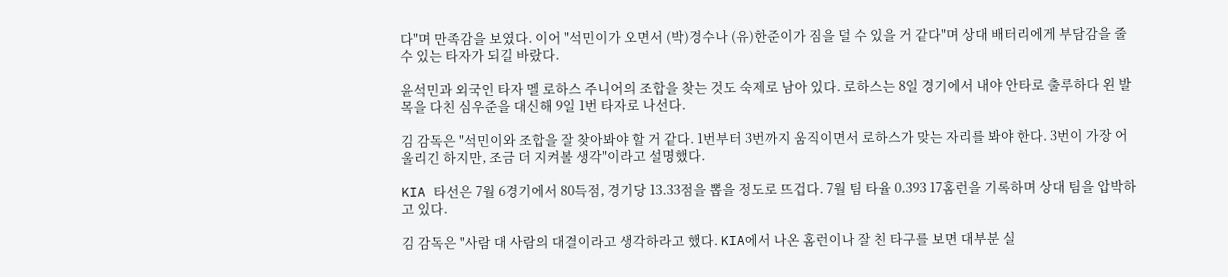다"며 만족감을 보였다. 이어 "석민이가 오면서 (박)경수나 (유)한준이가 짐을 덜 수 있을 거 같다"며 상대 배터리에게 부담감을 줄 수 있는 타자가 되길 바랐다.

윤석민과 외국인 타자 멜 로하스 주니어의 조합을 찾는 것도 숙제로 남아 있다. 로하스는 8일 경기에서 내야 안타로 출루하다 왼 발목을 다친 심우준을 대신해 9일 1번 타자로 나선다.

김 감독은 "석민이와 조합을 잘 찾아봐야 할 거 같다. 1번부터 3번까지 움직이면서 로하스가 맞는 자리를 봐야 한다. 3번이 가장 어울리긴 하지만, 조금 더 지켜볼 생각"이라고 설명했다.

KIA 타선은 7월 6경기에서 80득점, 경기당 13.33점을 뽑을 정도로 뜨겁다. 7월 팀 타율 0.393 17홈런을 기록하며 상대 팀을 압박하고 있다.

김 감독은 "사람 대 사람의 대결이라고 생각하라고 했다. KIA에서 나온 홈런이나 잘 친 타구를 보면 대부분 실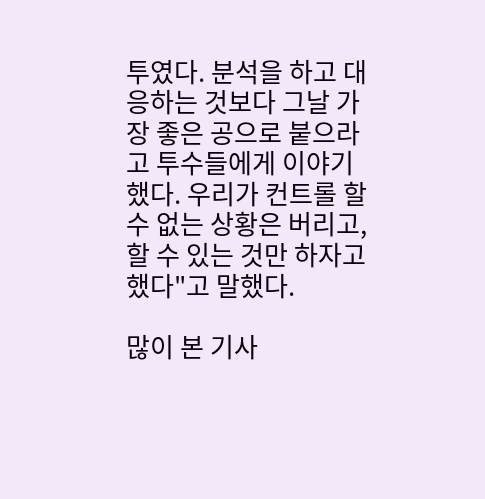투였다. 분석을 하고 대응하는 것보다 그날 가장 좋은 공으로 붙으라고 투수들에게 이야기했다. 우리가 컨트롤 할 수 없는 상황은 버리고, 할 수 있는 것만 하자고 했다"고 말했다.

많이 본 기사